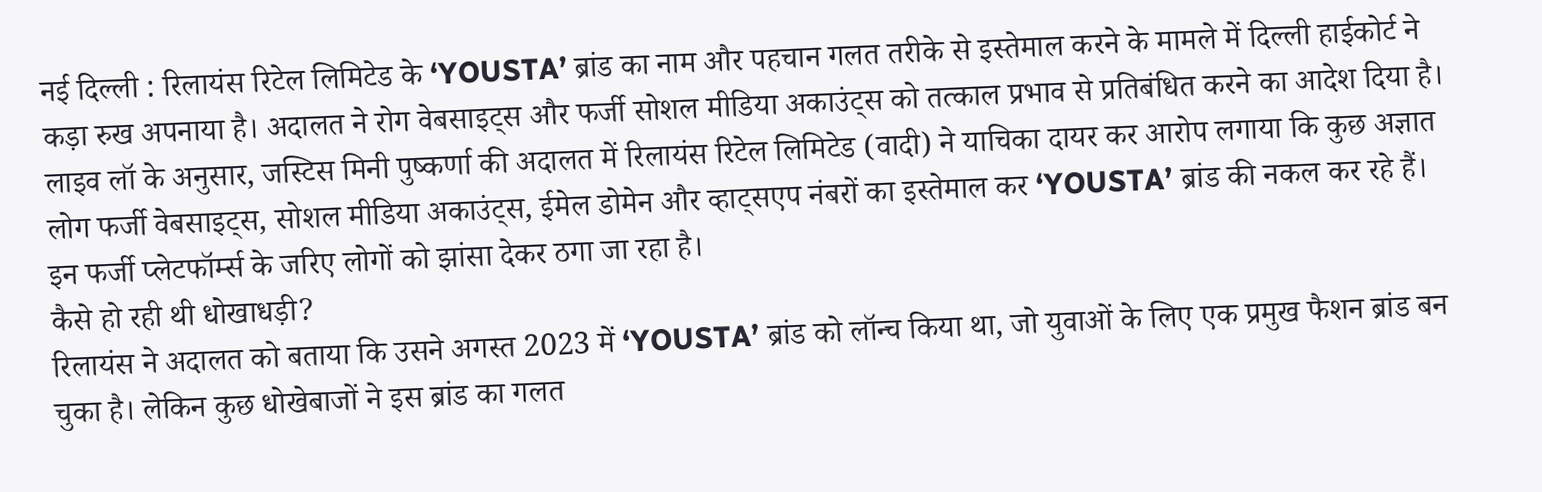नई दिल्ली : रिलायंस रिटेल लिमिटेड के ‘YOUSTA’ ब्रांड का नाम और पहचान गलत तरीके से इस्तेमाल करने के मामले में दिल्ली हाईकोर्ट ने कड़ा रुख अपनाया है। अदालत ने रोग वेबसाइट्स और फर्जी सोशल मीडिया अकाउंट्स को तत्काल प्रभाव से प्रतिबंधित करने का आदेश दिया है।
लाइव लॉ के अनुसार, जस्टिस मिनी पुष्कर्णा की अदालत में रिलायंस रिटेल लिमिटेड (वादी) ने याचिका दायर कर आरोप लगाया कि कुछ अज्ञात लोग फर्जी वेबसाइट्स, सोशल मीडिया अकाउंट्स, ईमेल डोमेन और व्हाट्सएप नंबरों का इस्तेमाल कर ‘YOUSTA’ ब्रांड की नकल कर रहे हैं। इन फर्जी प्लेटफॉर्म्स के जरिए लोगों को झांसा देकर ठगा जा रहा है।
कैसे हो रही थी धोखाधड़ी?
रिलायंस ने अदालत को बताया कि उसने अगस्त 2023 में ‘YOUSTA’ ब्रांड को लॉन्च किया था, जो युवाओं के लिए एक प्रमुख फैशन ब्रांड बन चुका है। लेकिन कुछ धोखेबाजों ने इस ब्रांड का गलत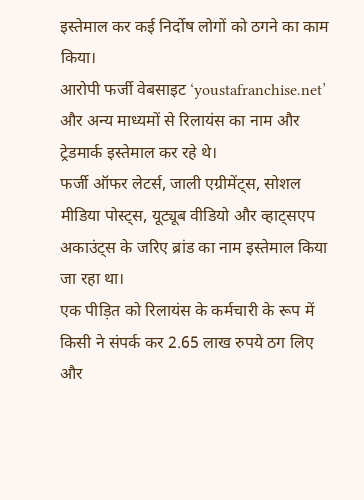इस्तेमाल कर कई निर्दोष लोगों को ठगने का काम किया।
आरोपी फर्जी वेबसाइट ‘youstafranchise.net’ और अन्य माध्यमों से रिलायंस का नाम और ट्रेडमार्क इस्तेमाल कर रहे थे।
फर्जी ऑफर लेटर्स, जाली एग्रीमेंट्स, सोशल मीडिया पोस्ट्स, यूट्यूब वीडियो और व्हाट्सएप अकाउंट्स के जरिए ब्रांड का नाम इस्तेमाल किया जा रहा था।
एक पीड़ित को रिलायंस के कर्मचारी के रूप में किसी ने संपर्क कर 2.65 लाख रुपये ठग लिए और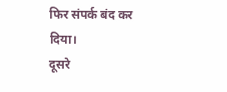फिर संपर्क बंद कर दिया।
दूसरे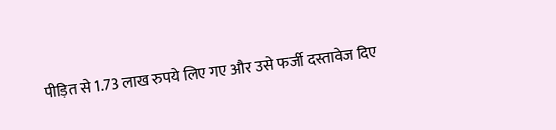पीड़ित से 1.73 लाख रुपये लिए गए और उसे फर्जी दस्तावेज दिए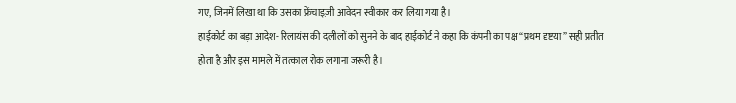गए, जिनमें लिखा था कि उसका फ्रेंचाइज़ी आवेदन स्वीकार कर लिया गया है।
हाईकोर्ट का बड़ा आदेश- रिलायंस की दलीलों को सुनने के बाद हाईकोर्ट ने कहा कि कंपनी का पक्ष “प्रथम दृष्टया” सही प्रतीत होता है और इस मामले में तत्काल रोक लगाना जरूरी है।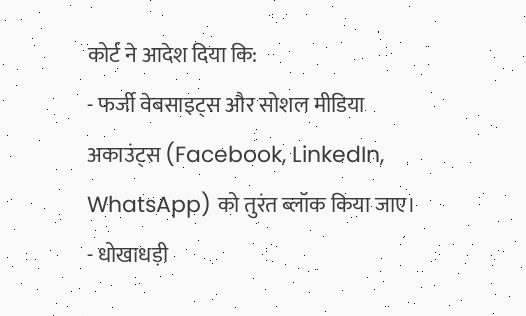कोर्ट ने आदेश दिया कि:
- फर्जी वेबसाइट्स और सोशल मीडिया अकाउंट्स (Facebook, LinkedIn, WhatsApp) को तुरंत ब्लॉक किया जाए।
- धोखाधड़ी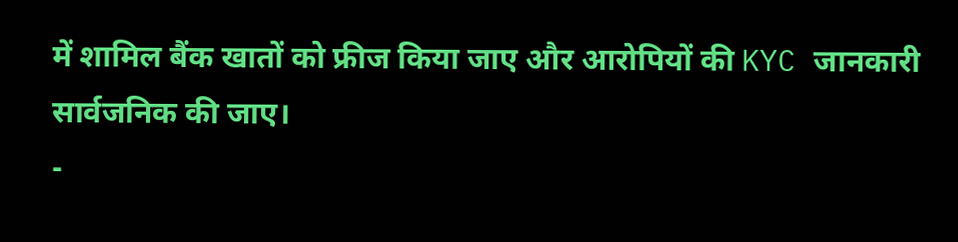में शामिल बैंक खातों को फ्रीज किया जाए और आरोपियों की KYC जानकारी सार्वजनिक की जाए।
-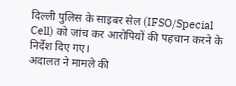दिल्ली पुलिस के साइबर सेल (IFSO/Special Cell) को जांच कर आरोपियों की पहचान करने के निर्देश दिए गए।
अदालत ने मामले की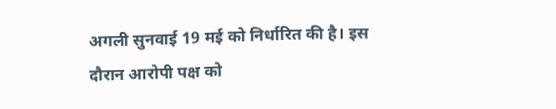अगली सुनवाई 19 मई को निर्धारित की है। इस दौरान आरोपी पक्ष को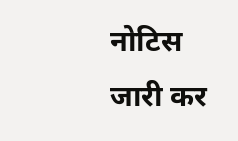नोटिस जारी कर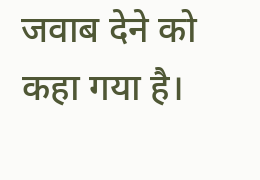जवाब देने को कहा गया है।